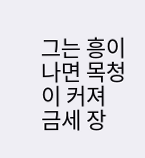그는 흥이 나면 목청이 커져 금세 장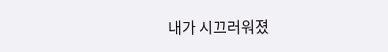내가 시끄러워졌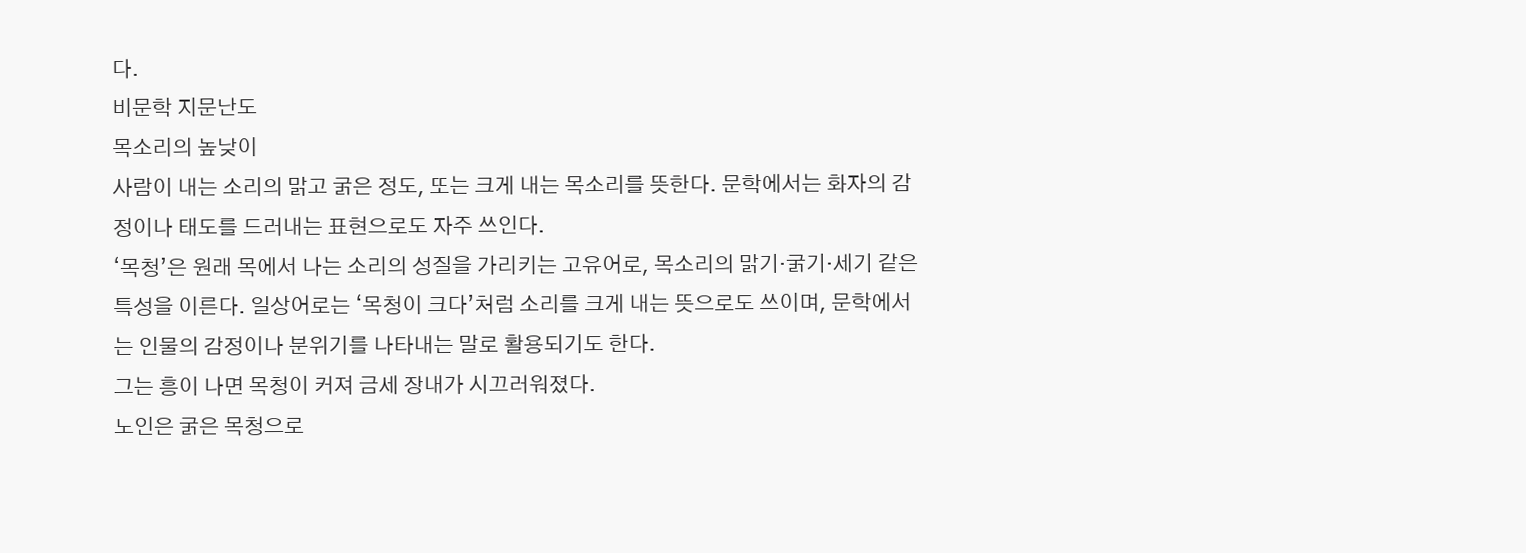다.
비문학 지문난도
목소리의 높낮이
사람이 내는 소리의 맑고 굵은 정도, 또는 크게 내는 목소리를 뜻한다. 문학에서는 화자의 감정이나 태도를 드러내는 표현으로도 자주 쓰인다.
‘목청’은 원래 목에서 나는 소리의 성질을 가리키는 고유어로, 목소리의 맑기·굵기·세기 같은 특성을 이른다. 일상어로는 ‘목청이 크다’처럼 소리를 크게 내는 뜻으로도 쓰이며, 문학에서는 인물의 감정이나 분위기를 나타내는 말로 활용되기도 한다.
그는 흥이 나면 목청이 커져 금세 장내가 시끄러워졌다.
노인은 굵은 목청으로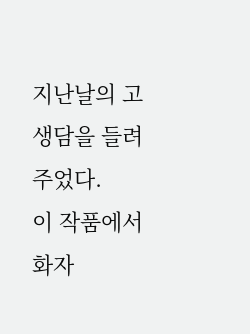지난날의 고생담을 들려주었다.
이 작품에서 화자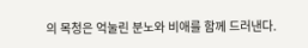의 목청은 억눌린 분노와 비애를 함께 드러낸다.